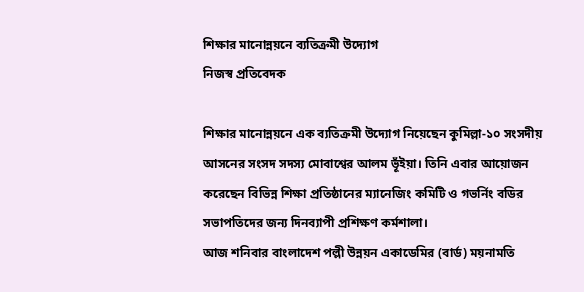শিক্ষার মানোন্নয়নে ব্যতিক্রমী উদ্যোগ
নিজস্ব প্রতিবেদক

শিক্ষার মানোন্নয়নে এক ব্যতিক্রমী উদ্যোগ নিয়েছেন কুমিল্লা-১০ সংসদীয় আসনের সংসদ সদস্য মোবাশ্বের আলম ভূঁইয়া। তিনি এবার আয়োজন করেছেন বিভিন্ন শিক্ষা প্রতিষ্ঠানের ম্যানেজিং কমিটি ও গভর্নিং বডির সভাপতিদের জন্য দিনব্যাপী প্রশিক্ষণ কর্মশালা।
আজ শনিবার বাংলাদেশ পল্লী উন্নয়ন একাডেমির (বার্ড) ময়নামতি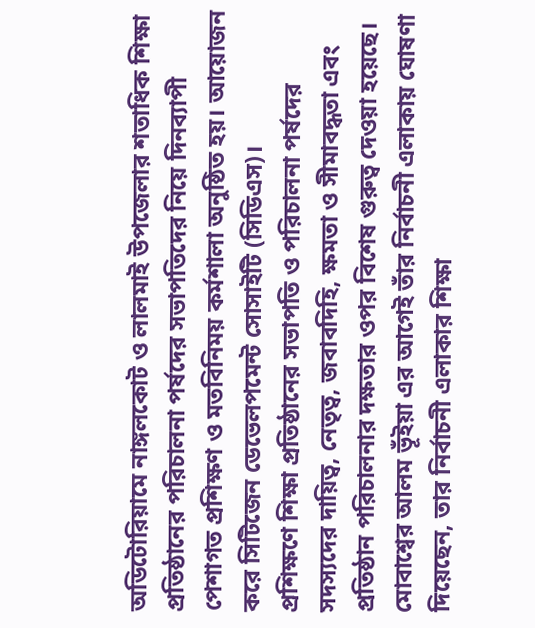অডিটোরিয়ামে নাঙ্গলকোট ও লালমাই উপজেলার শতাধিক শিক্ষা প্রতিষ্ঠানের পরিচালনা পর্ষদের সভাপতিদের নিয়ে দিনব্যাপী পেশাগত প্রশিক্ষণ ও মতবিনিময় কর্মশালা অনুষ্ঠিত হয়। আয়োজন করে সিটিজেন ডেভেলপমেন্ট সোসাইটি (সিডিএস)।
প্রশিক্ষণে শিক্ষা প্রতিষ্ঠানের সভাপতি ও পরিচালনা পর্ষদের সদস্যদের দায়িত্ব, নেতৃত্ব, জবাবদিহি, ক্ষমতা ও সীমাবদ্ধতা এবং প্রতিষ্ঠান পরিচালনার দক্ষতার ওপর বিশেষ গুরুত্ব দেওয়া হয়েছে। মোবাশ্বের আলম ভূঁইয়া এর আগেই তাঁর নির্বাচনী এলাকায় ঘোষণা দিয়েছেন, তার নির্বাচনী এলাকার শিক্ষা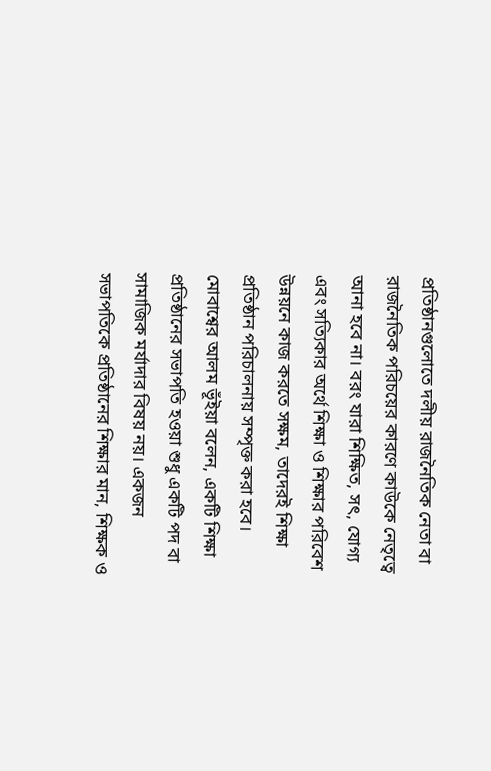প্রতিষ্ঠানগুলোতে দলীয় রাজনৈতিক নেতা বা রাজনৈতিক পরিচয়ের কারণে কাউকে নেতৃত্বে আনা হবে না। বরং যারা শিক্ষিত, সৎ, যোগ্য এবং সত্যিকার অর্থে শিক্ষা ও শিক্ষার পরিবেশ উন্নয়নে কাজ করতে সক্ষম, তাদেরই শিক্ষা প্রতিষ্ঠান পরিচালনায় সম্পৃক্ত করা হবে।
মোবাশ্বের আলম ভূঁইয়া বলেন, একটি শিক্ষা প্রতিষ্ঠানের সভাপতি হওয়া শুধু একটি পদ বা সামাজিক মর্যাদার বিষয় নয়। একজন সভাপতিকে প্রতিষ্ঠানের শিক্ষার মান, শিক্ষক ও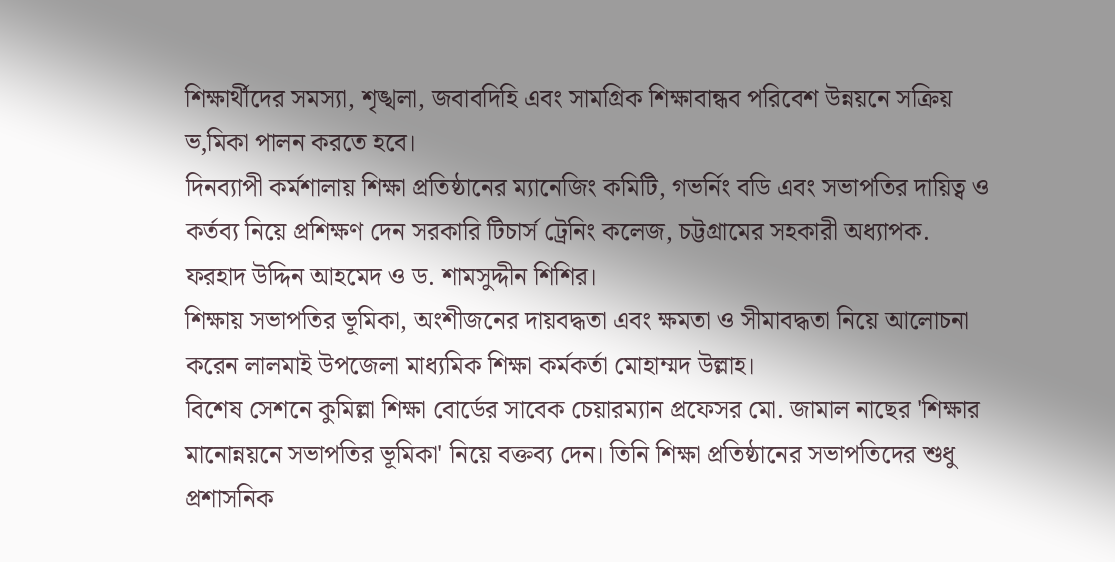শিক্ষার্থীদের সমস্যা, শৃঙ্খলা, জবাবদিহি এবং সামগ্রিক শিক্ষাবান্ধব পরিবেশ উন্নয়নে সক্রিয় ভ‚মিকা পালন করতে হবে।
দিনব্যাপী কর্মশালায় শিক্ষা প্রতিষ্ঠানের ম্যানেজিং কমিটি, গভর্নিং বডি এবং সভাপতির দায়িত্ব ও কর্তব্য নিয়ে প্রশিক্ষণ দেন সরকারি টিচার্স ট্রেনিং কলেজ, চট্টগ্রামের সহকারী অধ্যাপক. ফরহাদ উদ্দিন আহমেদ ও ড. শামসুদ্দীন শিশির।
শিক্ষায় সভাপতির ভূমিকা, অংশীজনের দায়বদ্ধতা এবং ক্ষমতা ও সীমাবদ্ধতা নিয়ে আলোচনা করেন লালমাই উপজেলা মাধ্যমিক শিক্ষা কর্মকর্তা মোহাম্মদ উল্লাহ।
বিশেষ সেশনে কুমিল্লা শিক্ষা বোর্ডের সাবেক চেয়ারম্যান প্রফেসর মো. জামাল নাছের 'শিক্ষার মানোন্নয়নে সভাপতির ভূমিকা' নিয়ে বক্তব্য দেন। তিনি শিক্ষা প্রতিষ্ঠানের সভাপতিদের শুধু প্রশাসনিক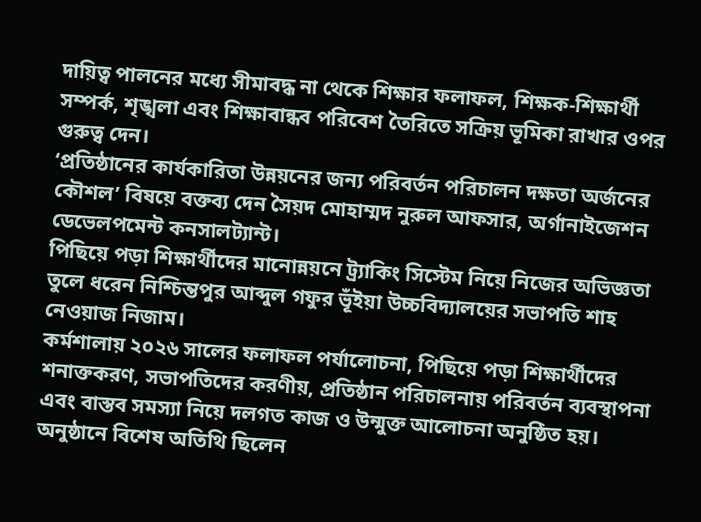দায়িত্ব পালনের মধ্যে সীমাবদ্ধ না থেকে শিক্ষার ফলাফল, শিক্ষক-শিক্ষার্থী সম্পর্ক, শৃঙ্খলা এবং শিক্ষাবান্ধব পরিবেশ তৈরিতে সক্রিয় ভূমিকা রাখার ওপর গুরুত্ব দেন।
‘প্রতিষ্ঠানের কার্যকারিতা উন্নয়নের জন্য পরিবর্তন পরিচালন দক্ষতা অর্জনের কৌশল’ বিষয়ে বক্তব্য দেন সৈয়দ মোহাম্মদ নুরুল আফসার, অর্গানাইজেশন ডেভেলপমেন্ট কনসালট্যান্ট।
পিছিয়ে পড়া শিক্ষার্থীদের মানোন্নয়নে ট্র্যাকিং সিস্টেম নিয়ে নিজের অভিজ্ঞতা তুলে ধরেন নিশ্চিন্তপুর আব্দুল গফুর ভূঁইয়া উচ্চবিদ্যালয়ের সভাপতি শাহ নেওয়াজ নিজাম।
কর্মশালায় ২০২৬ সালের ফলাফল পর্যালোচনা, পিছিয়ে পড়া শিক্ষার্থীদের শনাক্তকরণ, সভাপতিদের করণীয়, প্রতিষ্ঠান পরিচালনায় পরিবর্তন ব্যবস্থাপনা এবং বাস্তব সমস্যা নিয়ে দলগত কাজ ও উন্মুক্ত আলোচনা অনুষ্ঠিত হয়।
অনুষ্ঠানে বিশেষ অতিথি ছিলেন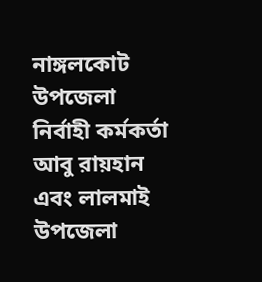নাঙ্গলকোট উপজেলা নির্বাহী কর্মকর্তা আবু রায়হান এবং লালমাই উপজেলা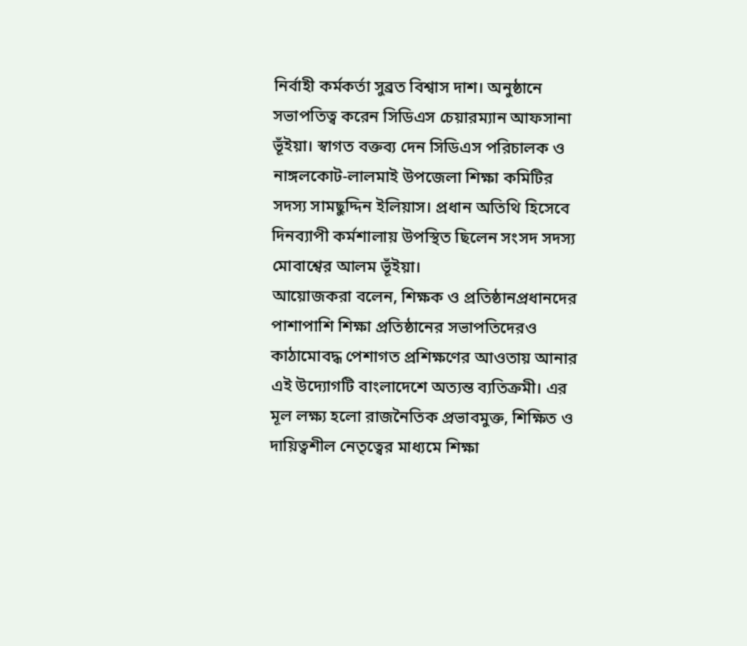নির্বাহী কর্মকর্তা সুব্রত বিশ্বাস দাশ। অনুষ্ঠানে সভাপতিত্ব করেন সিডিএস চেয়ারম্যান আফসানা ভূঁইয়া। স্বাগত বক্তব্য দেন সিডিএস পরিচালক ও নাঙ্গলকোট-লালমাই উপজেলা শিক্ষা কমিটির সদস্য সামছুদ্দিন ইলিয়াস। প্রধান অতিথি হিসেবে দিনব্যাপী কর্মশালায় উপস্থিত ছিলেন সংসদ সদস্য মোবাশ্বের আলম ভূঁইয়া।
আয়োজকরা বলেন, শিক্ষক ও প্রতিষ্ঠানপ্রধানদের পাশাপাশি শিক্ষা প্রতিষ্ঠানের সভাপতিদেরও কাঠামোবদ্ধ পেশাগত প্রশিক্ষণের আওতায় আনার এই উদ্যোগটি বাংলাদেশে অত্যন্ত ব্যতিক্রমী। এর মূল লক্ষ্য হলো রাজনৈতিক প্রভাবমুক্ত, শিক্ষিত ও দায়িত্বশীল নেতৃত্বের মাধ্যমে শিক্ষা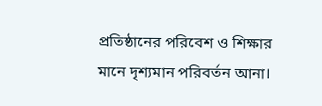প্রতিষ্ঠানের পরিবেশ ও শিক্ষার মানে দৃশ্যমান পরিবর্তন আনা।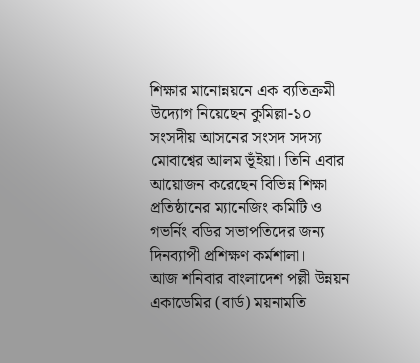শিক্ষার মানোন্নয়নে এক ব্যতিক্রমী উদ্যোগ নিয়েছেন কুমিল্লা-১০ সংসদীয় আসনের সংসদ সদস্য মোবাশ্বের আলম ভূঁইয়া। তিনি এবার আয়োজন করেছেন বিভিন্ন শিক্ষা প্রতিষ্ঠানের ম্যানেজিং কমিটি ও গভর্নিং বডির সভাপতিদের জন্য দিনব্যাপী প্রশিক্ষণ কর্মশালা।
আজ শনিবার বাংলাদেশ পল্লী উন্নয়ন একাডেমির (বার্ড) ময়নামতি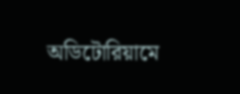অডিটোরিয়ামে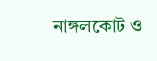নাঙ্গলকোট ও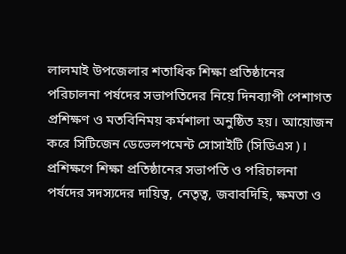লালমাই উপজেলার শতাধিক শিক্ষা প্রতিষ্ঠানের পরিচালনা পর্ষদের সভাপতিদের নিয়ে দিনব্যাপী পেশাগত প্রশিক্ষণ ও মতবিনিময় কর্মশালা অনুষ্ঠিত হয়। আয়োজন করে সিটিজেন ডেভেলপমেন্ট সোসাইটি (সিডিএস)।
প্রশিক্ষণে শিক্ষা প্রতিষ্ঠানের সভাপতি ও পরিচালনা পর্ষদের সদস্যদের দায়িত্ব, নেতৃত্ব, জবাবদিহি, ক্ষমতা ও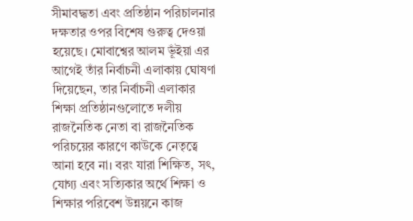সীমাবদ্ধতা এবং প্রতিষ্ঠান পরিচালনার দক্ষতার ওপর বিশেষ গুরুত্ব দেওয়া হয়েছে। মোবাশ্বের আলম ভূঁইয়া এর আগেই তাঁর নির্বাচনী এলাকায় ঘোষণা দিয়েছেন, তার নির্বাচনী এলাকার শিক্ষা প্রতিষ্ঠানগুলোতে দলীয় রাজনৈতিক নেতা বা রাজনৈতিক পরিচয়ের কারণে কাউকে নেতৃত্বে আনা হবে না। বরং যারা শিক্ষিত, সৎ, যোগ্য এবং সত্যিকার অর্থে শিক্ষা ও শিক্ষার পরিবেশ উন্নয়নে কাজ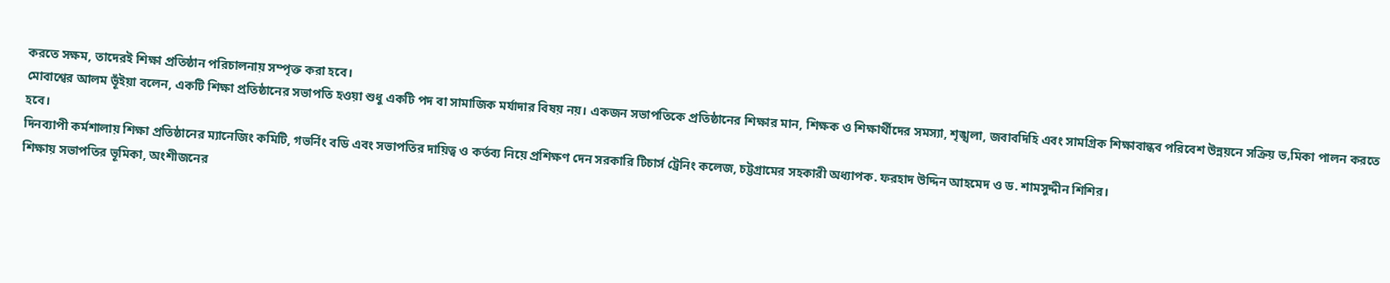করতে সক্ষম, তাদেরই শিক্ষা প্রতিষ্ঠান পরিচালনায় সম্পৃক্ত করা হবে।
মোবাশ্বের আলম ভূঁইয়া বলেন, একটি শিক্ষা প্রতিষ্ঠানের সভাপতি হওয়া শুধু একটি পদ বা সামাজিক মর্যাদার বিষয় নয়। একজন সভাপতিকে প্রতিষ্ঠানের শিক্ষার মান, শিক্ষক ও শিক্ষার্থীদের সমস্যা, শৃঙ্খলা, জবাবদিহি এবং সামগ্রিক শিক্ষাবান্ধব পরিবেশ উন্নয়নে সক্রিয় ভ‚মিকা পালন করতে হবে।
দিনব্যাপী কর্মশালায় শিক্ষা প্রতিষ্ঠানের ম্যানেজিং কমিটি, গভর্নিং বডি এবং সভাপতির দায়িত্ব ও কর্তব্য নিয়ে প্রশিক্ষণ দেন সরকারি টিচার্স ট্রেনিং কলেজ, চট্টগ্রামের সহকারী অধ্যাপক. ফরহাদ উদ্দিন আহমেদ ও ড. শামসুদ্দীন শিশির।
শিক্ষায় সভাপতির ভূমিকা, অংশীজনের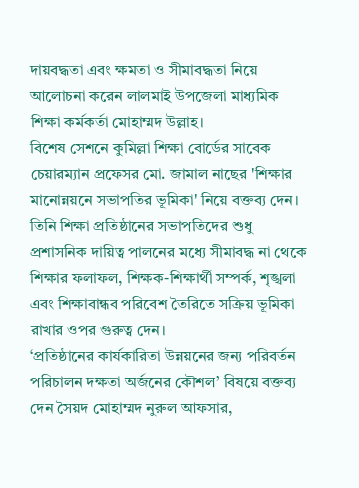দায়বদ্ধতা এবং ক্ষমতা ও সীমাবদ্ধতা নিয়ে আলোচনা করেন লালমাই উপজেলা মাধ্যমিক শিক্ষা কর্মকর্তা মোহাম্মদ উল্লাহ।
বিশেষ সেশনে কুমিল্লা শিক্ষা বোর্ডের সাবেক চেয়ারম্যান প্রফেসর মো. জামাল নাছের 'শিক্ষার মানোন্নয়নে সভাপতির ভূমিকা' নিয়ে বক্তব্য দেন। তিনি শিক্ষা প্রতিষ্ঠানের সভাপতিদের শুধু প্রশাসনিক দায়িত্ব পালনের মধ্যে সীমাবদ্ধ না থেকে শিক্ষার ফলাফল, শিক্ষক-শিক্ষার্থী সম্পর্ক, শৃঙ্খলা এবং শিক্ষাবান্ধব পরিবেশ তৈরিতে সক্রিয় ভূমিকা রাখার ওপর গুরুত্ব দেন।
‘প্রতিষ্ঠানের কার্যকারিতা উন্নয়নের জন্য পরিবর্তন পরিচালন দক্ষতা অর্জনের কৌশল’ বিষয়ে বক্তব্য দেন সৈয়দ মোহাম্মদ নুরুল আফসার,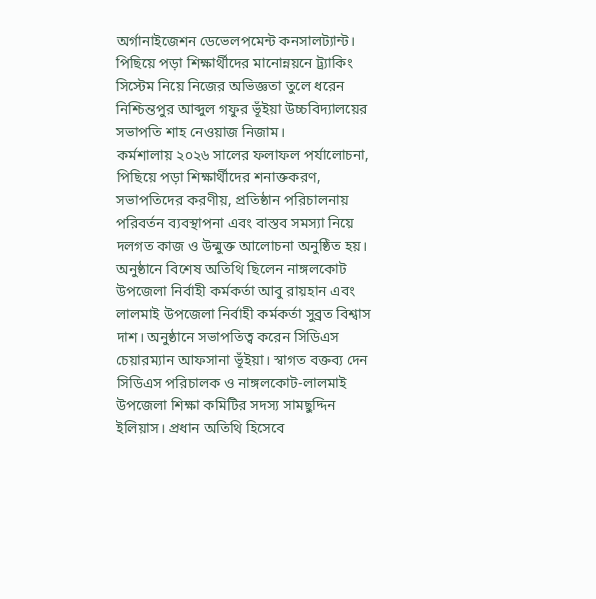অর্গানাইজেশন ডেভেলপমেন্ট কনসালট্যান্ট।
পিছিয়ে পড়া শিক্ষার্থীদের মানোন্নয়নে ট্র্যাকিং সিস্টেম নিয়ে নিজের অভিজ্ঞতা তুলে ধরেন নিশ্চিন্তপুর আব্দুল গফুর ভূঁইয়া উচ্চবিদ্যালয়ের সভাপতি শাহ নেওয়াজ নিজাম।
কর্মশালায় ২০২৬ সালের ফলাফল পর্যালোচনা, পিছিয়ে পড়া শিক্ষার্থীদের শনাক্তকরণ, সভাপতিদের করণীয়, প্রতিষ্ঠান পরিচালনায় পরিবর্তন ব্যবস্থাপনা এবং বাস্তব সমস্যা নিয়ে দলগত কাজ ও উন্মুক্ত আলোচনা অনুষ্ঠিত হয়।
অনুষ্ঠানে বিশেষ অতিথি ছিলেন নাঙ্গলকোট উপজেলা নির্বাহী কর্মকর্তা আবু রায়হান এবং লালমাই উপজেলা নির্বাহী কর্মকর্তা সুব্রত বিশ্বাস দাশ। অনুষ্ঠানে সভাপতিত্ব করেন সিডিএস চেয়ারম্যান আফসানা ভূঁইয়া। স্বাগত বক্তব্য দেন সিডিএস পরিচালক ও নাঙ্গলকোট-লালমাই উপজেলা শিক্ষা কমিটির সদস্য সামছুদ্দিন ইলিয়াস। প্রধান অতিথি হিসেবে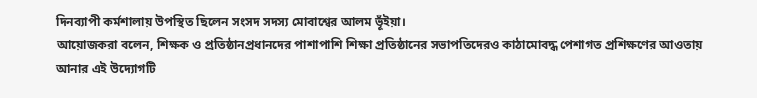দিনব্যাপী কর্মশালায় উপস্থিত ছিলেন সংসদ সদস্য মোবাশ্বের আলম ভূঁইয়া।
আয়োজকরা বলেন, শিক্ষক ও প্রতিষ্ঠানপ্রধানদের পাশাপাশি শিক্ষা প্রতিষ্ঠানের সভাপতিদেরও কাঠামোবদ্ধ পেশাগত প্রশিক্ষণের আওতায় আনার এই উদ্যোগটি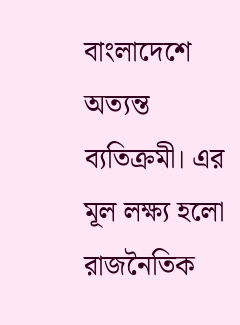বাংলাদেশে অত্যন্ত ব্যতিক্রমী। এর মূল লক্ষ্য হলো রাজনৈতিক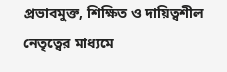প্রভাবমুক্ত, শিক্ষিত ও দায়িত্বশীল নেতৃত্বের মাধ্যমে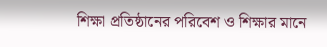শিক্ষা প্রতিষ্ঠানের পরিবেশ ও শিক্ষার মানে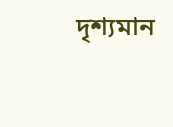দৃশ্যমান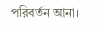পরিবর্তন আনা।